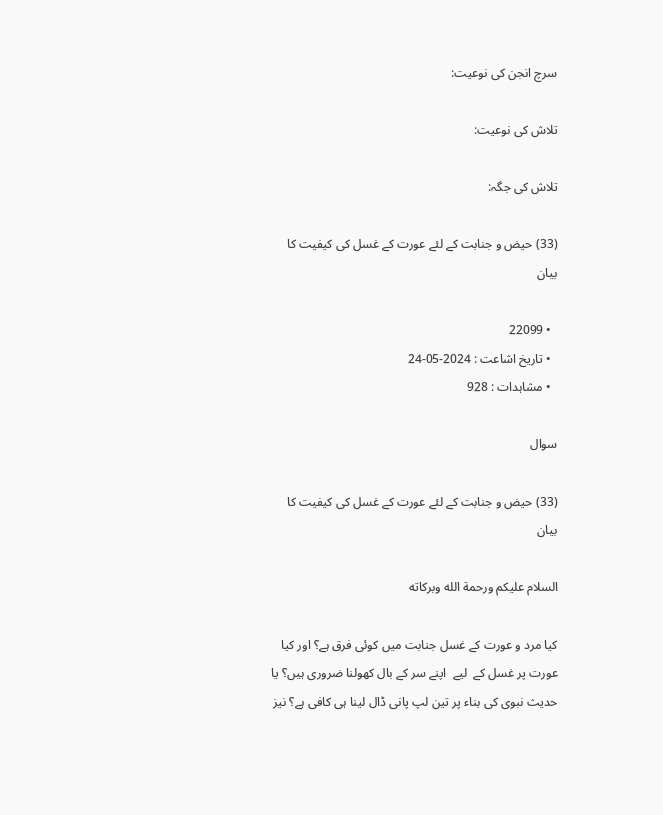سرچ انجن کی نوعیت:

تلاش کی نوعیت:

تلاش کی جگہ:

(33) حیض و جنابت کے لئے عورت کے غسل کی کیفیت کا بیان

  • 22099
  • تاریخ اشاعت : 2024-05-24
  • مشاہدات : 928

سوال

(33) حیض و جنابت کے لئے عورت کے غسل کی کیفیت کا بیان

السلام عليكم ورحمة الله وبركاته

کیا مرد و عورت کے غسل جنابت میں کوئی فرق ہے؟ اور کیا عورت پر غسل کے  لیے  اپنے سر کے بال کھولنا ضروری ہیں؟ یا حدیث نبوی کی بناء پر تین لپ پانی ڈال لینا ہی کافی ہے؟ نیز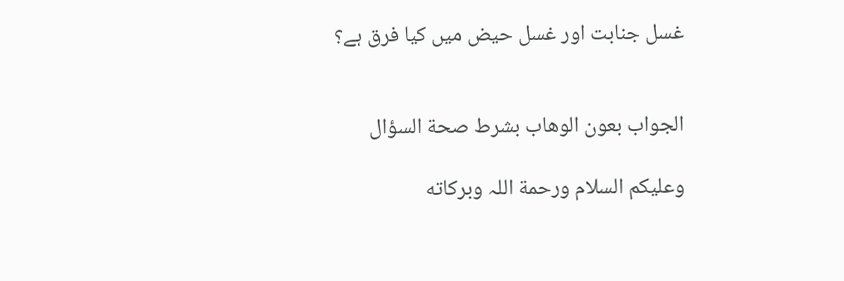غسل جنابت اور غسل حیض میں کیا فرق ہے؟


الجواب بعون الوهاب بشرط صحة السؤال

وعلیکم السلام ورحمة اللہ وبرکاته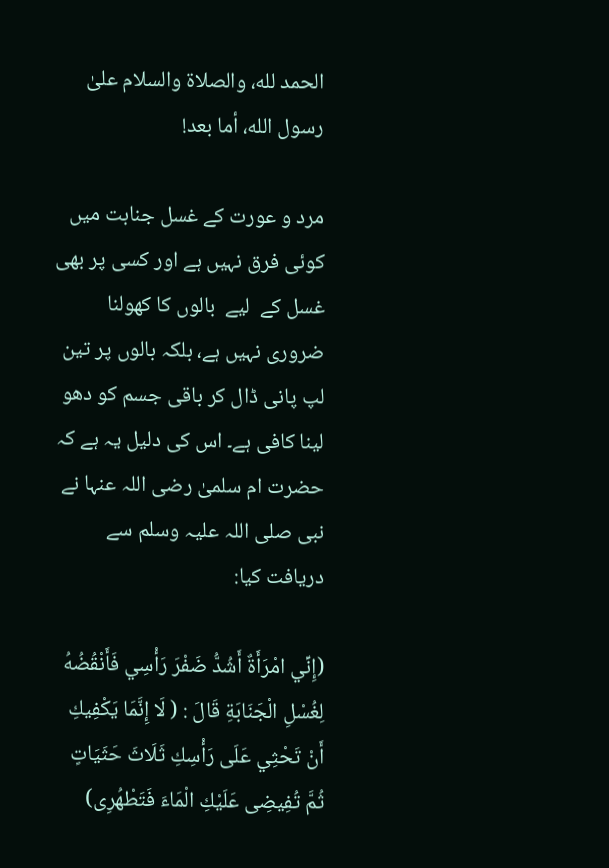الحمد لله، والصلاة والسلام علىٰ رسول الله، أما بعد!

مرد و عورت کے غسل جنابت میں کوئی فرق نہیں ہے اور کسی پر بھی غسل کے  لیے  بالوں کا کھولنا ضروری نہیں ہے، بلکہ بالوں پر تین لپ پانی ڈال کر باقی جسم کو دھو لینا کافی ہے۔ اس کی دلیل یہ ہے کہ حضرت ام سلمیٰ رضی اللہ عنہا نے نبی صلی اللہ علیہ وسلم سے دریافت کیا:

(إِنِّي امْرَأَةٌ أَشُدُّ ضَفْرَ رَأْسِي فَأَنْقُضُهُ لِغُسْلِ الْجَنَابَةِ قَالَ : ( لَا إِنَّمَا يَكْفِيكِ أَنْ تَحْثِي عَلَى رَأْسِكِ ثَلَاثَ حَثَيَاتٍ ثُمَّ تُفِيضِى عَلَيْكِ الْمَاءَ فَتَطْهُرِى)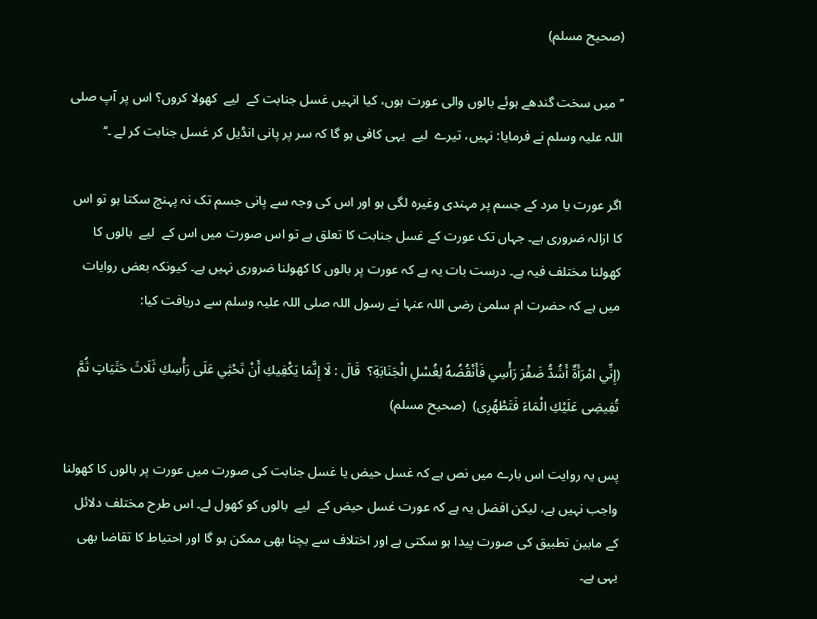(صحیح مسلم)

’’ میں سخت گندھے ہوئے بالوں والی عورت ہوں، کیا انہیں غسل جنابت کے  لیے  کھولا کروں؟ اس پر آپ صلی اللہ علیہ وسلم نے فرمایا: نہیں، تیرے  لیے  یہی کافی ہو گا کہ سر پر پانی انڈیل کر غسل جنابت کر لے ۔‘‘

اگر عورت یا مرد کے جسم پر مہندی وغیرہ لگی ہو اور اس کی وجہ سے پانی جسم تک نہ پہنچ سکتا ہو تو اس کا ازالہ ضروری ہے۔ جہاں تک عورت کے غسل جنابت کا تعلق ہے تو اس صورت میں اس کے  لیے  بالوں کا کھولنا مختلف فیہ ہے۔ درست بات یہ ہے کہ عورت پر بالوں کا کھولنا ضروری نہیں ہے۔ کیونکہ بعض روایات میں ہے کہ حضرت ام سلمیٰ رضی اللہ عنہا نے رسول اللہ صلی اللہ علیہ وسلم سے دریافت کیا:

(إِنِّي امْرَأَةٌ أَشُدُّ ضَفْرَ رَأْسِي فَأَنْقُضُهُ لِغُسْلِ الْجَنَابَةِ؟  قَالَ : لَا إِنَّمَا يَكْفِيكِ أَنْ تَحْثِي عَلَى رَأْسِكِ ثَلَاثَ حَثَيَاتٍ ثُمَّ تُفِيضِى عَلَيْكِ الْمَاءَ فَتَطْهُرِى)  (صحیح مسلم)

پس یہ روایت اس بارے میں نص ہے کہ غسل حیض یا غسل جنابت کی صورت میں عورت پر بالوں کا کھولنا واجب نہیں ہے، لیکن افضل یہ ہے کہ عورت غسل حیض کے  لیے  بالوں کو کھول لے۔ اس طرح مختلف دلائل کے مابین تطبیق کی صورت پیدا ہو سکتی ہے اور اختلاف سے بچنا بھی ممکن ہو گا اور احتیاط کا تقاضا بھی یہی ہے۔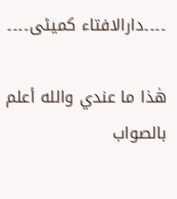۔۔۔۔دارالافتاء کمیٹی۔۔۔۔

ھٰذا ما عندي والله أعلم بالصواب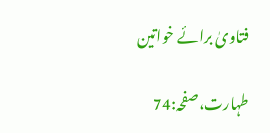فتاویٰ برائے خواتین

طہارت،صفحہ:74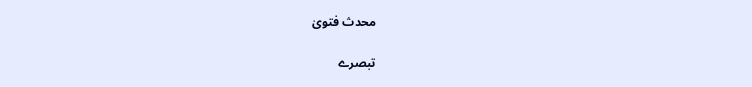محدث فتویٰ

تبصرے